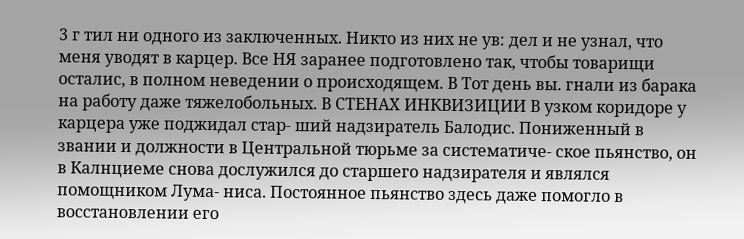3 г тил ни одного из заключенных. Никто из них не ув: дел и не узнал, что меня уводят в карцер. Все НЯ заранее подготовлено так, чтобы товарищи осталис, в полном неведении о происходящем. В Тот день вы. гнали из барака на работу даже тяжелобольных. В СТЕНАХ ИНКВИЗИЦИИ В узком коридоре у карцера уже поджидал стар- ший надзиратель Балодис. Пониженный в звании и должности в Центральной тюрьме за систематиче- ское пьянство, он в Калнциеме снова дослужился до старшего надзирателя и являлся помощником Лума- ниса. Постоянное пьянство здесь даже помогло в восстановлении его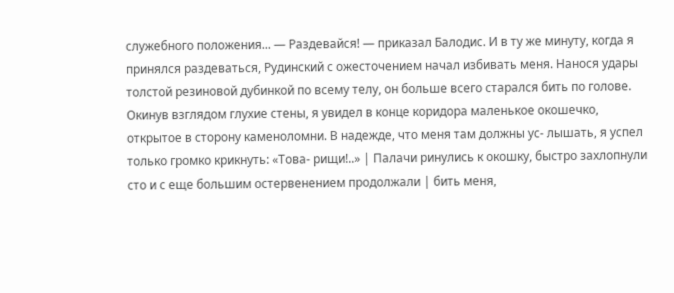служебного положения... — Раздевайся! — приказал Балодис. И в ту же минуту, когда я принялся раздеваться, Рудинский с ожесточением начал избивать меня. Нанося удары толстой резиновой дубинкой по всему телу, он больше всего старался бить по голове. Окинув взглядом глухие стены, я увидел в конце коридора маленькое окошечко, открытое в сторону каменоломни. В надежде, что меня там должны ус- лышать, я успел только громко крикнуть: «Това- рищи!..» | Палачи ринулись к окошку, быстро захлопнули сто и с еще большим остервенением продолжали | бить меня,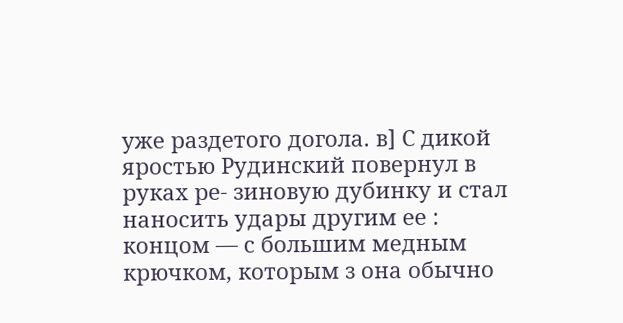уже раздетого догола. в] С дикой яростью Рудинский повернул в руках ре- зиновую дубинку и стал наносить удары другим ее : концом — с большим медным крючком, которым з она обычно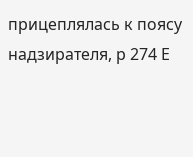прицеплялась к поясу надзирателя, р 274 Е